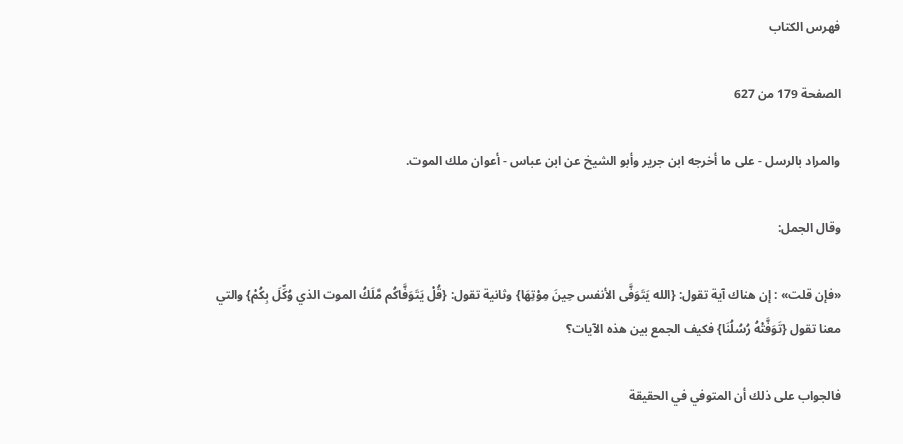فهرس الكتاب

الصفحة 179 من 627

والمراد بالرسل - على ما أخرجه ابن جرير وأبو الشيخ عن ابن عباس - أعوان ملك الموت.

وقال الجمل:

«فإن قلت» : إن هناك آية تقول: {الله يَتَوَفَّى الأنفس حِينَ مِوْتِهَا} وثانية تقول: {قُلْ يَتَوَفَّاكُم مَّلَكُ الموت الذي وُكِّلَ بِكُمْ} والتي معنا تقول {تَوَفَّتْهُ رُسُلُنَا} فكيف الجمع بين هذه الآيات؟

فالجواب على ذلك أن المتوفي في الحقيقة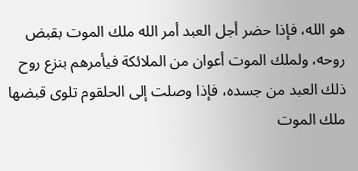هو الله، فإذا حضر أجل العبد أمر الله ملك الموت بقبض روحه، ولملك الموت أعوان من الملائكة فيأمرهم بنزع روح ذلك العبد من جسده، فإذا وصلت إلى الحلقوم تلوى قبضها ملك الموت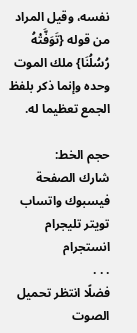نفسه، وقيل المراد من قوله {تَوَفَّتْهُ رُسُلُنَا} ملك الموت وحده وإنما ذكر بلفظ الجمع تعظيما له.

حجم الخط:
شارك الصفحة
فيسبوك واتساب تويتر تليجرام انستجرام
. . .
فضلًا انتظر تحميل الصوت